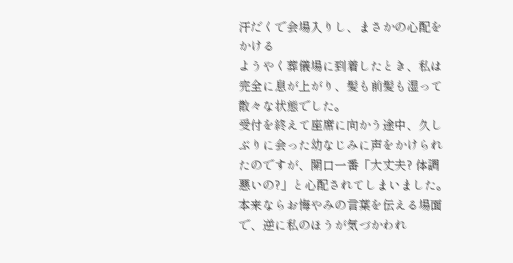汗だくで会場入りし、まさかの心配をかける
ようやく葬儀場に到着したとき、私は完全に息が上がり、髪も前髪も湿って散々な状態でした。
受付を終えて座席に向かう途中、久しぶりに会った幼なじみに声をかけられたのですが、開口一番「大丈夫? 体調悪いの?」と心配されてしまいました。
本来ならお悔やみの言葉を伝える場面で、逆に私のほうが気づかわれ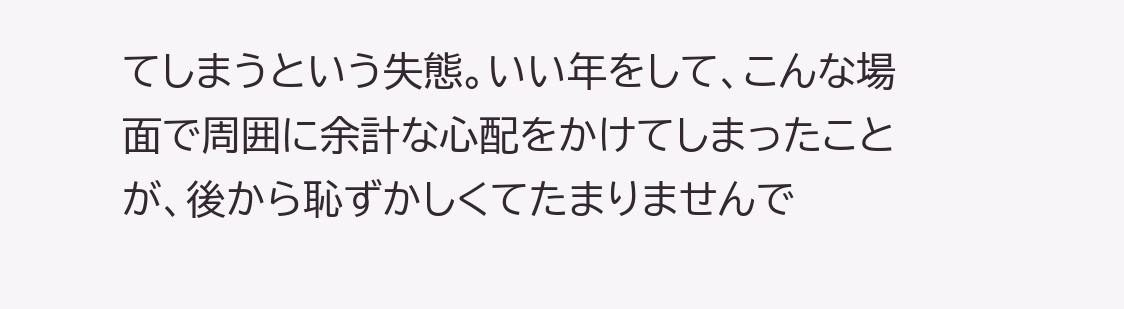てしまうという失態。いい年をして、こんな場面で周囲に余計な心配をかけてしまったことが、後から恥ずかしくてたまりませんで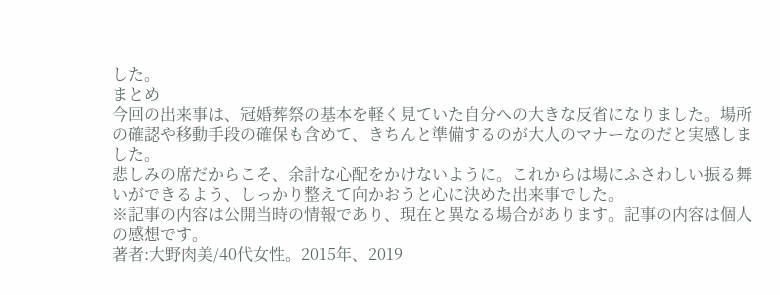した。
まとめ
今回の出来事は、冠婚葬祭の基本を軽く見ていた自分への大きな反省になりました。場所の確認や移動手段の確保も含めて、きちんと準備するのが大人のマナーなのだと実感しました。
悲しみの席だからこそ、余計な心配をかけないように。これからは場にふさわしい振る舞いができるよう、しっかり整えて向かおうと心に決めた出来事でした。
※記事の内容は公開当時の情報であり、現在と異なる場合があります。記事の内容は個人の感想です。
著者:大野肉美/40代女性。2015年、2019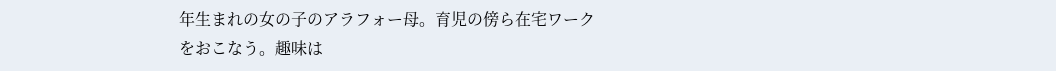年生まれの女の子のアラフォー母。育児の傍ら在宅ワークをおこなう。趣味は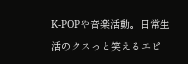K-POPや音楽活動。日常生活のクスっと笑えるエピ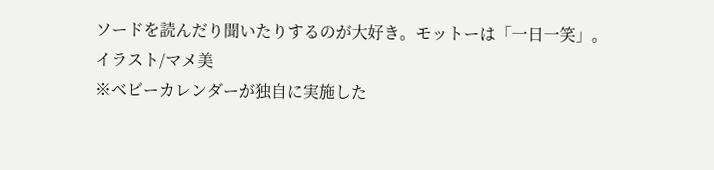ソードを読んだり聞いたりするのが大好き。モットーは「一日一笑」。
イラスト/マメ美
※ベビーカレンダーが独自に実施した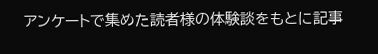アンケートで集めた読者様の体験談をもとに記事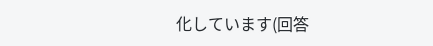化しています(回答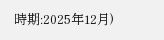時期:2025年12月)